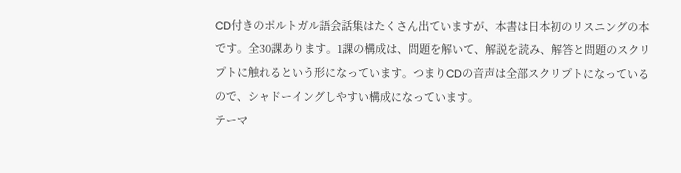CD付きのポルトガル語会話集はたくさん出ていますが、本書は日本初のリスニングの本です。全30課あります。1課の構成は、問題を解いて、解説を読み、解答と問題のスクリプトに触れるという形になっています。つまりCDの音声は全部スクリプトになっているので、シャドーイングしやすい構成になっています。
テーマ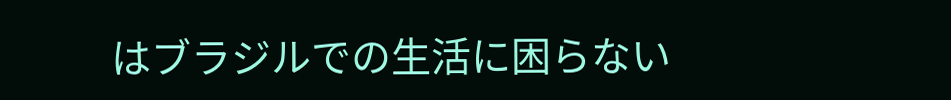はブラジルでの生活に困らない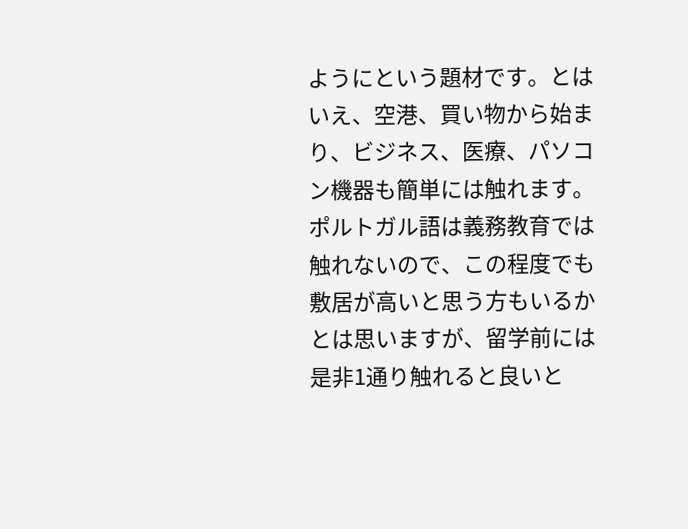ようにという題材です。とはいえ、空港、買い物から始まり、ビジネス、医療、パソコン機器も簡単には触れます。ポルトガル語は義務教育では触れないので、この程度でも敷居が高いと思う方もいるかとは思いますが、留学前には是非1通り触れると良いと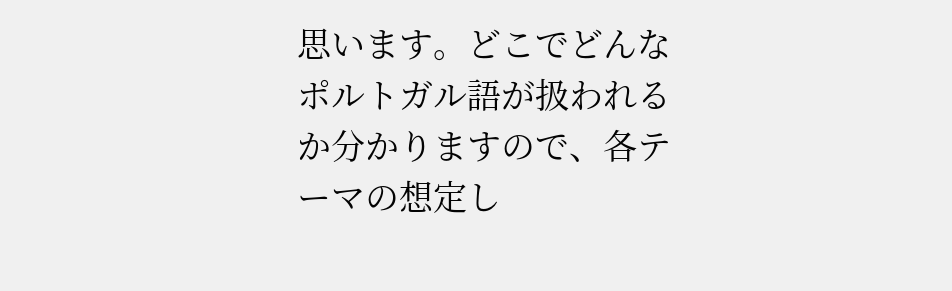思います。どこでどんなポルトガル語が扱われるか分かりますので、各テーマの想定し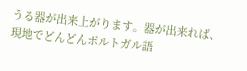うる器が出来上がります。器が出来れば、現地でどんどんポルトガル語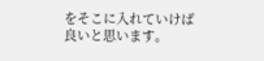をそこに入れていけば良いと思います。